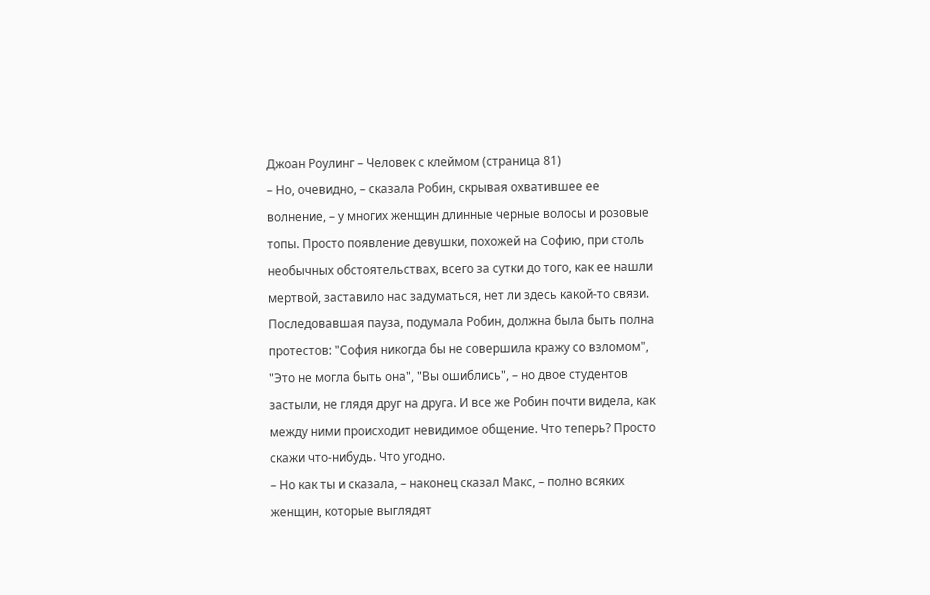Джоан Роулинг – Человек с клеймом (страница 81)
– Но, очевидно, – сказала Робин, скрывая охватившее ее волнение, – у многих женщин длинные черные волосы и розовые топы. Просто появление девушки, похожей на Софию, при столь необычных обстоятельствах, всего за сутки до того, как ее нашли мертвой, заставило нас задуматься, нет ли здесь какой-то связи.
Последовавшая пауза, подумала Робин, должна была быть полна протестов: "София никогда бы не совершила кражу со взломом", "Это не могла быть она", "Вы ошиблись", – но двое студентов застыли, не глядя друг на друга. И все же Робин почти видела, как между ними происходит невидимое общение. Что теперь? Просто скажи что-нибудь. Что угодно.
– Но как ты и сказала, – наконец сказал Макс, – полно всяких женщин, которые выглядят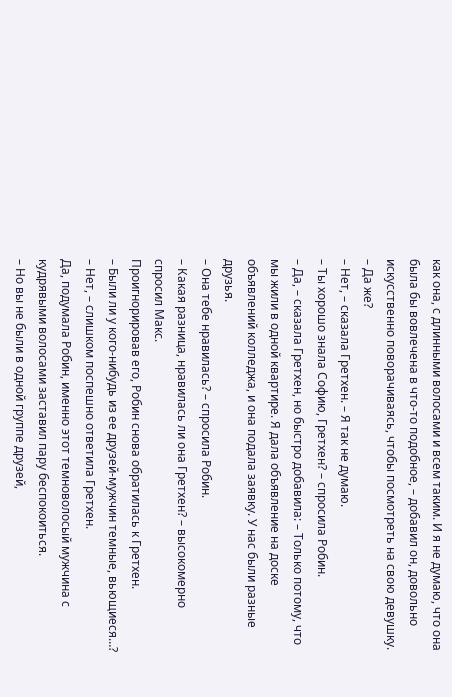как она, с длинными волосами и всем таким. И я не думаю, что она была бы вовлечена в что-то подобное, – добавил он, довольно искусственно поворачиваясь, чтобы посмотреть на свою девушку. – Да же?
– Нет, – сказала Гретхен. – Я так не думаю.
– Ты хорошо знала Софию, Гретхен? – спросила Робин.
– Да, – сказала Гретхен, но быстро добавила: – Только потому, что мы жили в одной квартире. Я дала объявление на доске объявлений колледжа, и она подала заявку. У нас были разные друзья.
– Она тебе нравилась? – спросила Робин.
– Какая разница, нравилась ли она Гретхен? – высокомерно спросил Макс.
Проигнорировав его, Робин снова обратилась к Гретхен.
– Были ли у кого-нибудь из ее друзей-мужчин темные, вьющиеся…?
– Нет, – слишком поспешно ответила Гретхен.
Да, подумала Робин, именно этот темноволосый мужчина с кудрявыми волосами заставил пару беспокоиться.
– Но вы не были в одной группе друзей,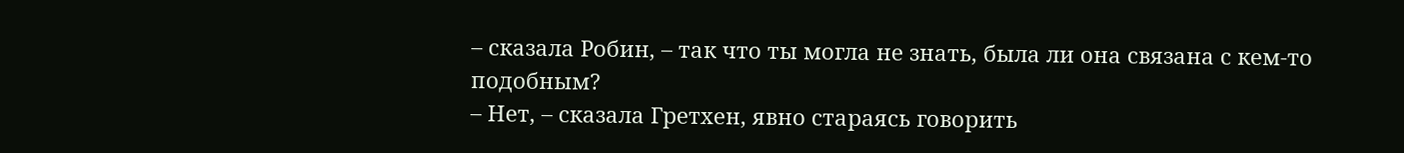– сказала Робин, – так что ты могла не знать, была ли она связана с кем-то подобным?
– Нет, – сказала Гретхен, явно стараясь говорить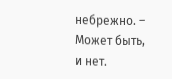небрежно. – Может быть, и нет.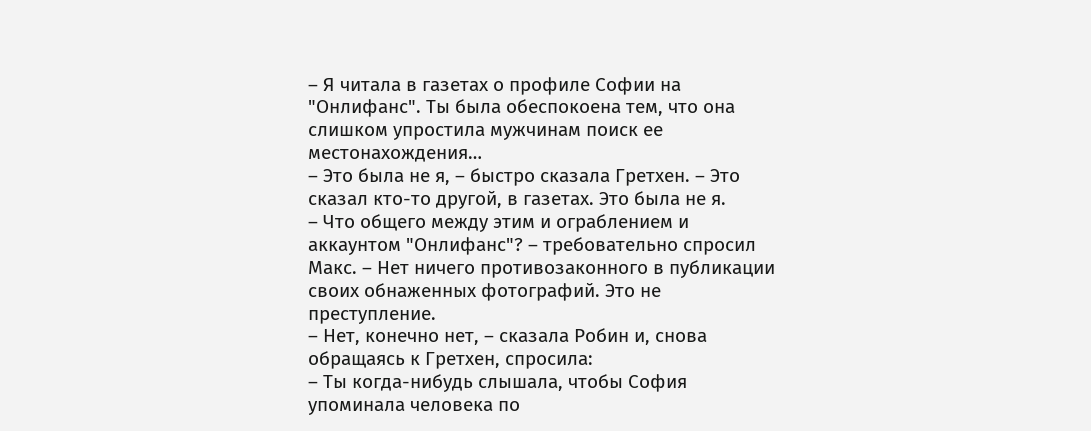– Я читала в газетах о профиле Софии на "Онлифанс". Ты была обеспокоена тем, что она слишком упростила мужчинам поиск ее местонахождения…
– Это была не я, – быстро сказала Гретхен. – Это сказал кто-то другой, в газетах. Это была не я.
– Что общего между этим и ограблением и аккаунтом "Онлифанс"? – требовательно спросил Макс. – Нет ничего противозаконного в публикации своих обнаженных фотографий. Это не преступление.
– Нет, конечно нет, – сказала Робин и, снова обращаясь к Гретхен, спросила:
– Ты когда-нибудь слышала, чтобы София упоминала человека по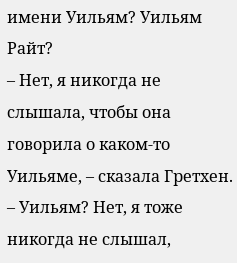имени Уильям? Уильям Райт?
– Нет, я никогда не слышала, чтобы она говорила о каком-то Уильяме, – сказала Гретхен.
– Уильям? Нет, я тоже никогда не слышал,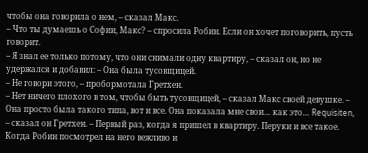чтобы она говорила о нем, – сказал Макс.
– Что ты думаешь о Софии, Макс? – спросила Робин. Если он хочет поговорить, пусть говорит.
– Я знал ее только потому, что они снимали одну квартиру, – сказал он, но не удержался и добавил: – Она была тусовщицей.
– Не говори этого, – пробормотала Гретхен.
– Нет ничего плохого в том, чтобы быть тусовщицей, – сказал Макс своей девушке. – Она просто была такого типа, вот и все. Она показала мне свои… как это… Requisiten, – сказал он Гретхен. – Первый раз, когда я пришел в квартиру. Перуки и все такое.
Когда Робин посмотрел на него вежливо и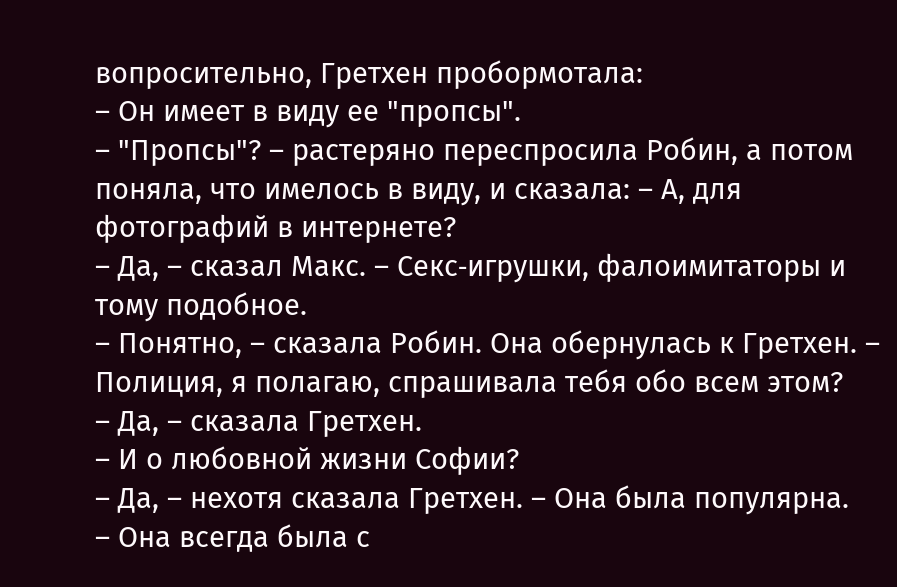вопросительно, Гретхен пробормотала:
– Он имеет в виду ее "пропсы".
– "Пропсы"? – растеряно переспросила Робин, а потом поняла, что имелось в виду, и сказала: – А, для фотографий в интернете?
– Да, – сказал Макс. – Секс‑игрушки, фалоимитаторы и тому подобное.
– Понятно, – сказала Робин. Она обернулась к Гретхен. – Полиция, я полагаю, спрашивала тебя обо всем этом?
– Да, – сказала Гретхен.
– И о любовной жизни Софии?
– Да, – нехотя сказала Гретхен. – Она была популярна.
– Она всегда была с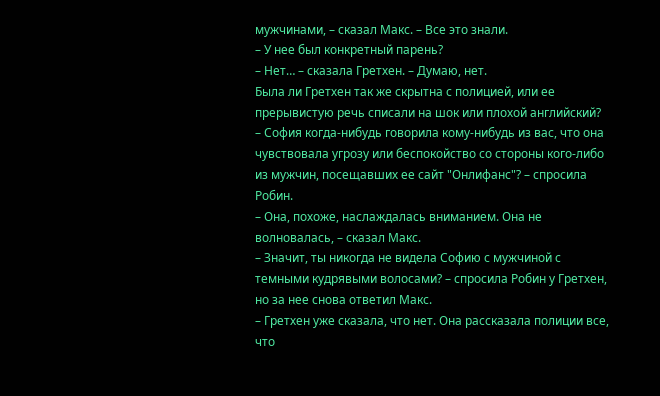мужчинами, – сказал Макс. – Все это знали.
– У нее был конкретный парень?
– Нет… – сказала Гретхен. – Думаю, нет.
Была ли Гретхен так же скрытна с полицией, или ее прерывистую речь списали на шок или плохой английский?
– София когда-нибудь говорила кому-нибудь из вас, что она чувствовала угрозу или беспокойство со стороны кого-либо из мужчин, посещавших ее сайт "Онлифанс"? – спросила Робин.
– Она, похоже, наслаждалась вниманием. Она не волновалась, – сказал Макс.
– Значит, ты никогда не видела Софию с мужчиной с темными кудрявыми волосами? – спросила Робин у Гретхен, но за нее снова ответил Макс.
– Гретхен уже сказала, что нет. Она рассказала полиции все, что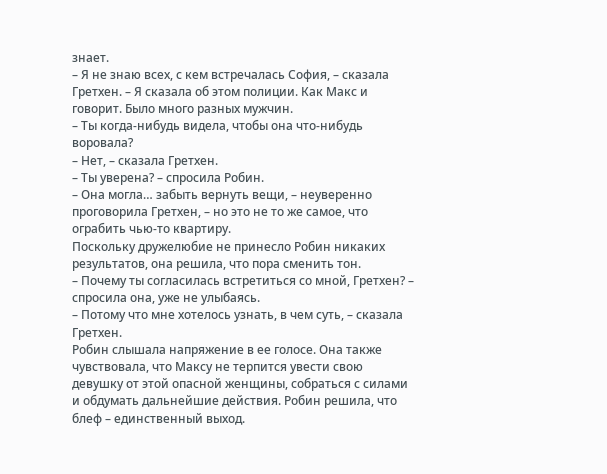знает.
– Я не знаю всех, с кем встречалась София, – сказала Гретхен. – Я сказала об этом полиции. Как Макс и говорит. Было много разных мужчин.
– Ты когда-нибудь видела, чтобы она что-нибудь воровала?
– Нет, – сказала Гретхен.
– Ты уверена? – спросила Робин.
– Она могла… забыть вернуть вещи, – неуверенно проговорила Гретхен, – но это не то же самое, что ограбить чью-то квартиру.
Поскольку дружелюбие не принесло Робин никаких результатов, она решила, что пора сменить тон.
– Почему ты согласилась встретиться со мной, Гретхен? – спросила она, уже не улыбаясь.
– Потому что мне хотелось узнать, в чем суть, – сказала Гретхен.
Робин слышала напряжение в ее голосе. Она также чувствовала, что Максу не терпится увести свою девушку от этой опасной женщины, собраться с силами и обдумать дальнейшие действия. Робин решила, что блеф – единственный выход.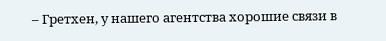– Гретхен, у нашего агентства хорошие связи в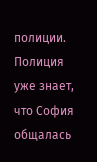полиции. Полиция уже знает, что София общалась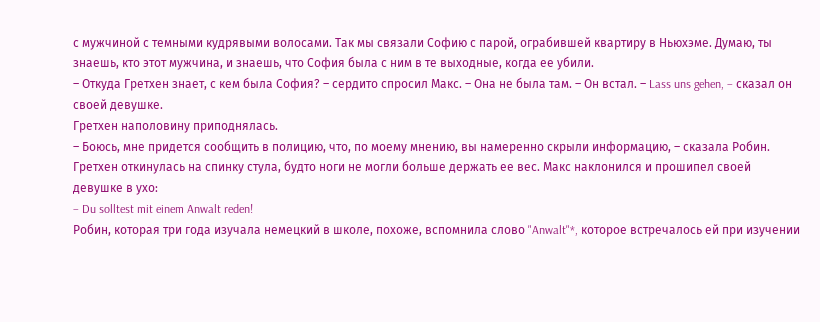с мужчиной с темными кудрявыми волосами. Так мы связали Софию с парой, ограбившей квартиру в Ньюхэме. Думаю, ты знаешь, кто этот мужчина, и знаешь, что София была с ним в те выходные, когда ее убили.
– Откуда Гретхен знает, с кем была София? – сердито спросил Макс. – Она не была там. – Он встал. – Lass uns gehen, – сказал он своей девушке.
Гретхен наполовину приподнялась.
– Боюсь, мне придется сообщить в полицию, что, по моему мнению, вы намеренно скрыли информацию, – сказала Робин.
Гретхен откинулась на спинку стула, будто ноги не могли больше держать ее вес. Макс наклонился и прошипел своей девушке в ухо:
– Du solltest mit einem Anwalt reden!
Робин, которая три года изучала немецкий в школе, похоже, вспомнила слово "Anwalt"*, которое встречалось ей при изучении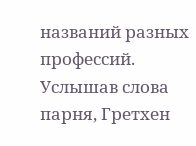названий разных профессий. Услышав слова парня, Гретхен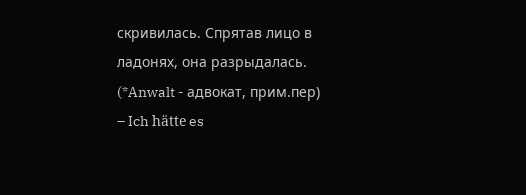скривилась. Спрятав лицо в ладонях, она разрыдалась.
(*Anwalt - адвокат, прим.пер)
– Ich hätte es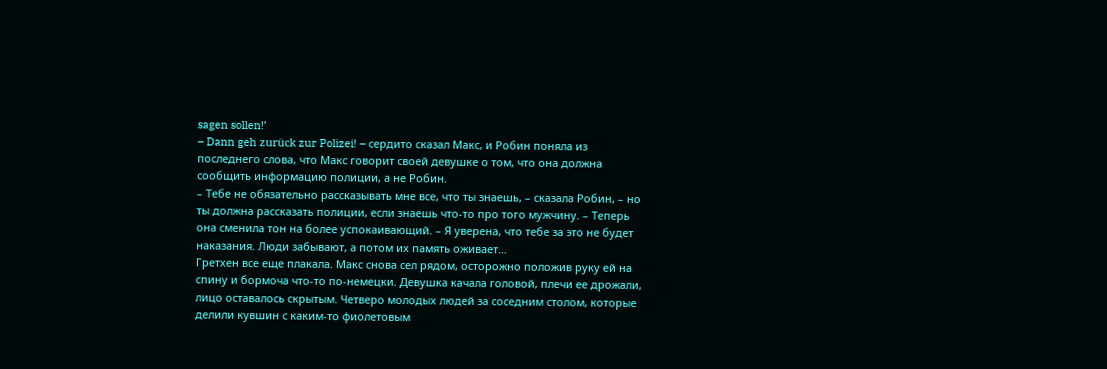sagen sollen!’
– Dann geh zurück zur Polizei! – сердито сказал Макс, и Робин поняла из последнего слова, что Макс говорит своей девушке о том, что она должна сообщить информацию полиции, а не Робин.
– Тебе не обязательно рассказывать мне все, что ты знаешь, – сказала Робин, – но ты должна рассказать полиции, если знаешь что-то про того мужчину. – Теперь она сменила тон на более успокаивающий. – Я уверена, что тебе за это не будет наказания. Люди забывают, а потом их память оживает…
Гретхен все еще плакала. Макс снова сел рядом, осторожно положив руку ей на спину и бормоча что-то по-немецки. Девушка качала головой, плечи ее дрожали, лицо оставалось скрытым. Четверо молодых людей за соседним столом, которые делили кувшин с каким-то фиолетовым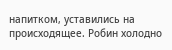напитком, уставились на происходящее. Робин холодно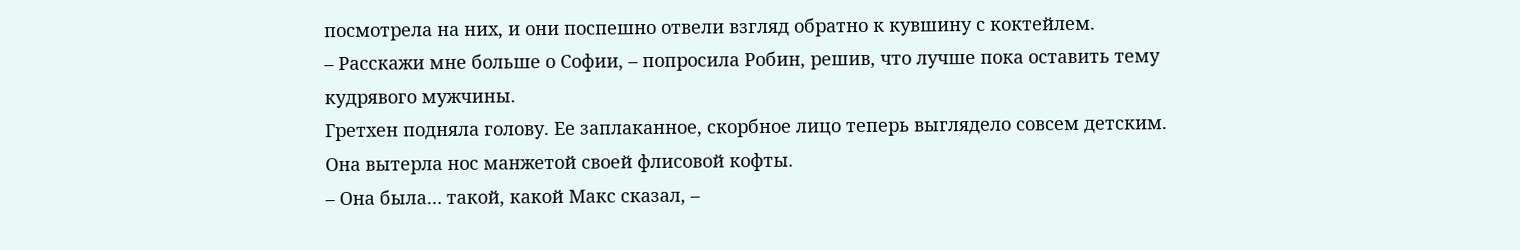посмотрела на них, и они поспешно отвели взгляд обратно к кувшину с коктейлем.
– Расскажи мне больше о Софии, – попросила Робин, решив, что лучше пока оставить тему кудрявого мужчины.
Гретхен подняла голову. Ее заплаканное, скорбное лицо теперь выглядело совсем детским. Она вытерла нос манжетой своей флисовой кофты.
– Она была… такой, какой Макс сказал, –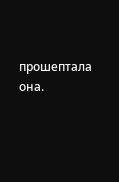прошептала она.